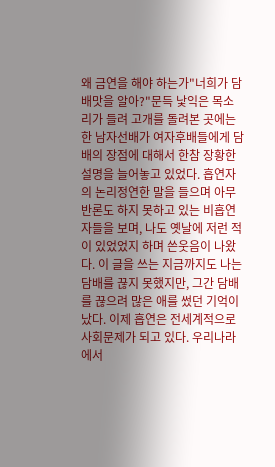왜 금연을 해야 하는가"너희가 담배맛을 알아?"문득 낯익은 목소리가 들려 고개를 돌려본 곳에는 한 남자선배가 여자후배들에게 담배의 장점에 대해서 한참 장황한 설명을 늘어놓고 있었다. 흡연자의 논리정연한 말을 들으며 아무 반론도 하지 못하고 있는 비흡연자들을 보며, 나도 옛날에 저런 적이 있었었지 하며 쓴웃음이 나왔다. 이 글을 쓰는 지금까지도 나는 담배를 끊지 못했지만, 그간 담배를 끊으려 많은 애를 썼던 기억이 났다. 이제 흡연은 전세계적으로 사회문제가 되고 있다. 우리나라에서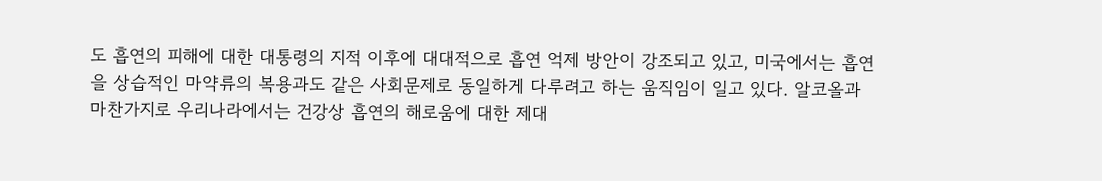도 흡연의 피해에 대한 대통령의 지적 이후에 대대적으로 흡연 억제 방안이 강조되고 있고, 미국에서는 흡연을 상습적인 마약류의 복용과도 같은 사회문제로 동일하게 다루려고 하는 움직임이 일고 있다. 알코올과 마찬가지로 우리나라에서는 건강상 흡연의 해로움에 대한 제대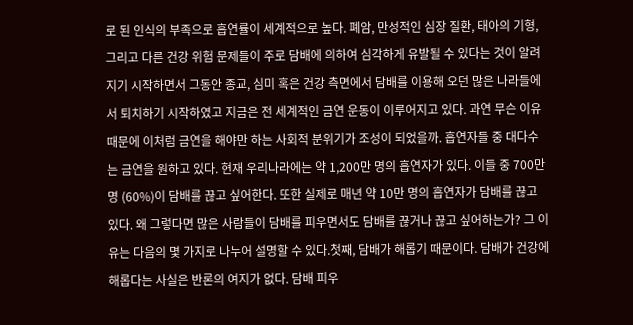로 된 인식의 부족으로 흡연률이 세계적으로 높다. 폐암, 만성적인 심장 질환, 태아의 기형, 그리고 다른 건강 위험 문제들이 주로 담배에 의하여 심각하게 유발될 수 있다는 것이 알려지기 시작하면서 그동안 종교, 심미 혹은 건강 측면에서 담배를 이용해 오던 많은 나라들에서 퇴치하기 시작하였고 지금은 전 세계적인 금연 운동이 이루어지고 있다. 과연 무슨 이유 때문에 이처럼 금연을 해야만 하는 사회적 분위기가 조성이 되었을까. 흡연자들 중 대다수는 금연을 원하고 있다. 현재 우리나라에는 약 1,200만 명의 흡연자가 있다. 이들 중 700만 명 (60%)이 담배를 끊고 싶어한다. 또한 실제로 매년 약 10만 명의 흡연자가 담배를 끊고 있다. 왜 그렇다면 많은 사람들이 담배를 피우면서도 담배를 끊거나 끊고 싶어하는가? 그 이유는 다음의 몇 가지로 나누어 설명할 수 있다.첫째, 담배가 해롭기 때문이다. 담배가 건강에 해롭다는 사실은 반론의 여지가 없다. 담배 피우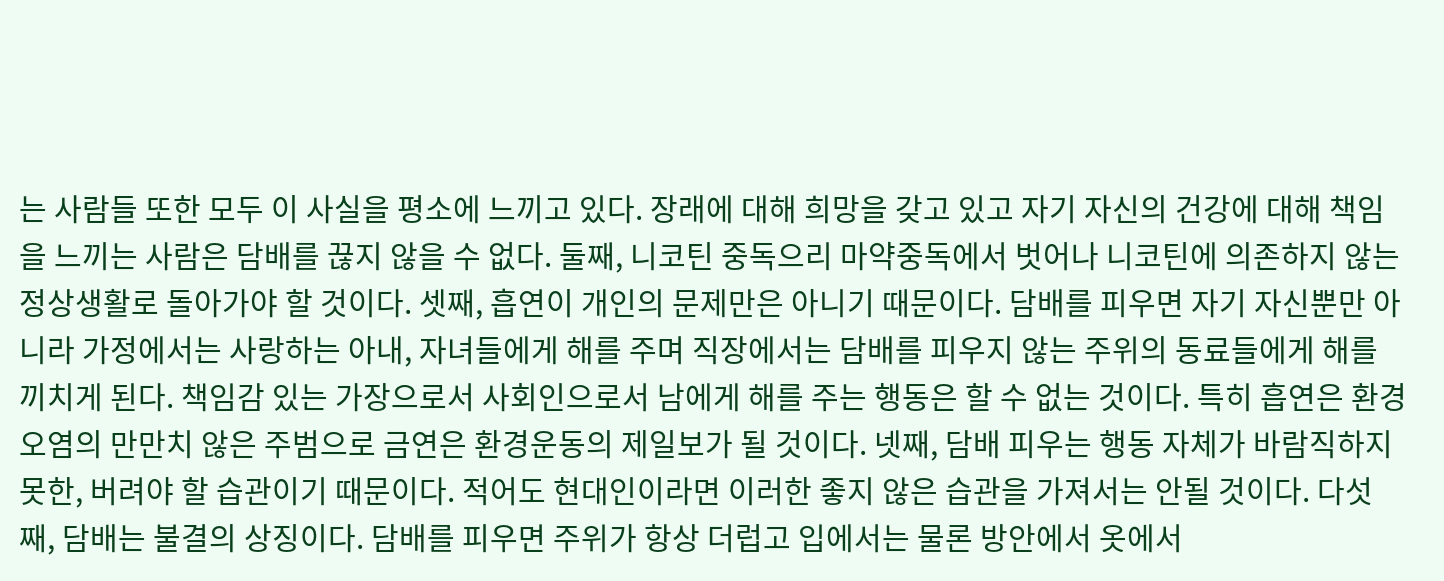는 사람들 또한 모두 이 사실을 평소에 느끼고 있다. 장래에 대해 희망을 갖고 있고 자기 자신의 건강에 대해 책임을 느끼는 사람은 담배를 끊지 않을 수 없다. 둘째, 니코틴 중독으리 마약중독에서 벗어나 니코틴에 의존하지 않는 정상생활로 돌아가야 할 것이다. 셋째, 흡연이 개인의 문제만은 아니기 때문이다. 담배를 피우면 자기 자신뿐만 아니라 가정에서는 사랑하는 아내, 자녀들에게 해를 주며 직장에서는 담배를 피우지 않는 주위의 동료들에게 해를 끼치게 된다. 책임감 있는 가장으로서 사회인으로서 남에게 해를 주는 행동은 할 수 없는 것이다. 특히 흡연은 환경오염의 만만치 않은 주범으로 금연은 환경운동의 제일보가 될 것이다. 넷째, 담배 피우는 행동 자체가 바람직하지 못한, 버려야 할 습관이기 때문이다. 적어도 현대인이라면 이러한 좋지 않은 습관을 가져서는 안될 것이다. 다섯째, 담배는 불결의 상징이다. 담배를 피우면 주위가 항상 더럽고 입에서는 물론 방안에서 옷에서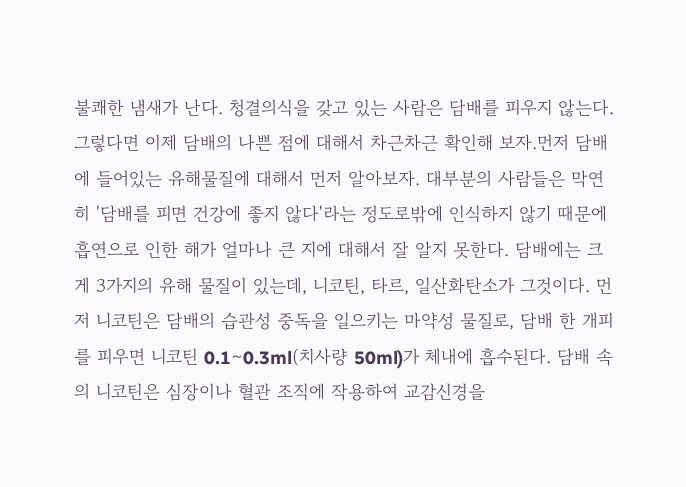불쾌한 냄새가 난다. 청결의식을 갖고 있는 사람은 담배를 피우지 않는다. 그렇다면 이제 담배의 나쁜 점에 대해서 차근차근 확인해 보자.먼저 담배에 들어있는 유해물질에 대해서 먼저 알아보자. 대부분의 사람들은 막연히 '담배를 피면 건강에 좋지 않다'라는 정도로밖에 인식하지 않기 때문에 흡연으로 인한 해가 얼마나 큰 지에 대해서 잘 알지 못한다. 담배에는 크게 3가지의 유해 물질이 있는데, 니코틴, 타르, 일산화탄소가 그것이다. 먼저 니코틴은 담배의 습관성 중독을 일으키는 마약성 물질로, 담배 한 개피를 피우면 니코틴 0.1∼0.3ml(치사량 50ml)가 체내에 흡수된다. 담배 속의 니코틴은 심장이나 혈관 조직에 작용하여 교감신경을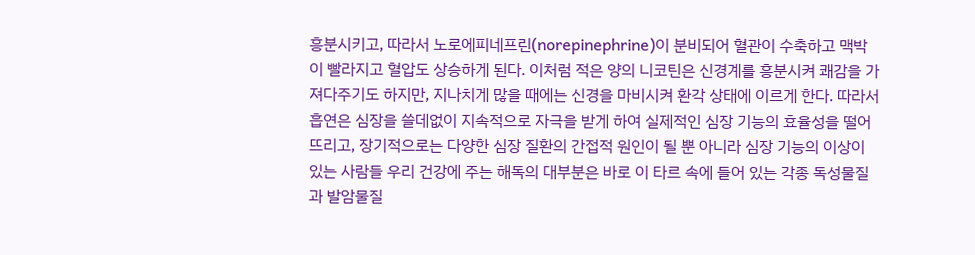흥분시키고, 따라서 노로에피네프린(norepinephrine)이 분비되어 혈관이 수축하고 맥박이 빨라지고 혈압도 상승하게 된다. 이처럼 적은 양의 니코틴은 신경계를 흥분시켜 쾌감을 가져다주기도 하지만, 지나치게 많을 때에는 신경을 마비시켜 환각 상태에 이르게 한다. 따라서 흡연은 심장을 쓸데없이 지속적으로 자극을 받게 하여 실제적인 심장 기능의 효율성을 떨어뜨리고, 장기적으로는 다양한 심장 질환의 간접적 원인이 될 뿐 아니라 심장 기능의 이상이 있는 사람들 우리 건강에 주는 해독의 대부분은 바로 이 타르 속에 들어 있는 각종 독성물질과 발암물질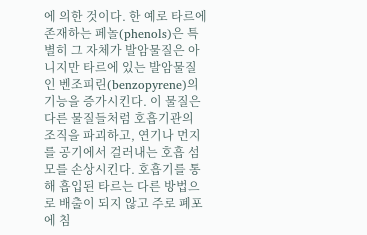에 의한 것이다. 한 예로 타르에 존재하는 페놀(phenols)은 특별히 그 자체가 발암물질은 아니지만 타르에 있는 발암물질인 벤조피린(benzopyrene)의 기능을 증가시킨다. 이 물질은 다른 물질들처럼 호흡기관의 조직을 파괴하고, 연기나 먼지를 공기에서 걸러내는 호흡 섬모를 손상시킨다. 호흡기를 통해 흡입된 타르는 다른 방법으로 배출이 되지 않고 주로 폐포에 침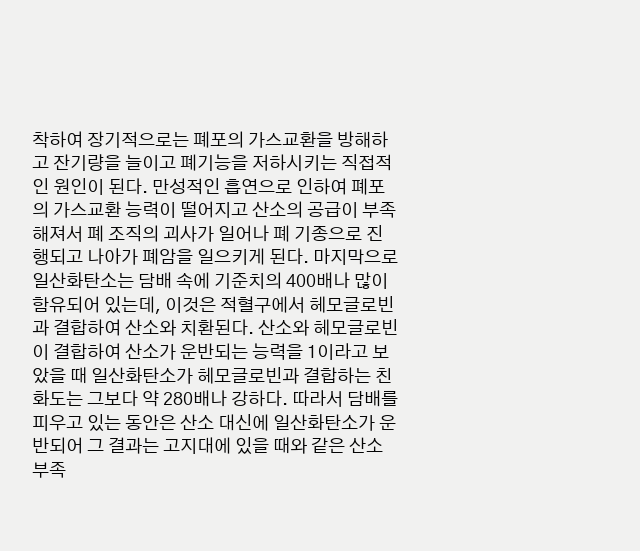착하여 장기적으로는 폐포의 가스교환을 방해하고 잔기량을 늘이고 폐기능을 저하시키는 직접적인 원인이 된다. 만성적인 흡연으로 인하여 폐포의 가스교환 능력이 떨어지고 산소의 공급이 부족해져서 폐 조직의 괴사가 일어나 폐 기종으로 진행되고 나아가 폐암을 일으키게 된다. 마지막으로 일산화탄소는 담배 속에 기준치의 400배나 많이 함유되어 있는데, 이것은 적혈구에서 헤모글로빈과 결합하여 산소와 치환된다. 산소와 헤모글로빈이 결합하여 산소가 운반되는 능력을 1이라고 보았을 때 일산화탄소가 헤모글로빈과 결합하는 친화도는 그보다 약 280배나 강하다. 따라서 담배를 피우고 있는 동안은 산소 대신에 일산화탄소가 운반되어 그 결과는 고지대에 있을 때와 같은 산소부족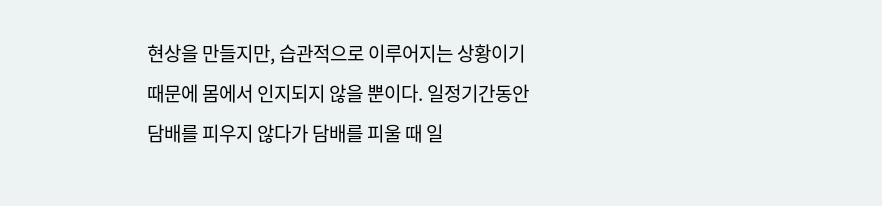현상을 만들지만, 습관적으로 이루어지는 상황이기 때문에 몸에서 인지되지 않을 뿐이다. 일정기간동안 담배를 피우지 않다가 담배를 피울 때 일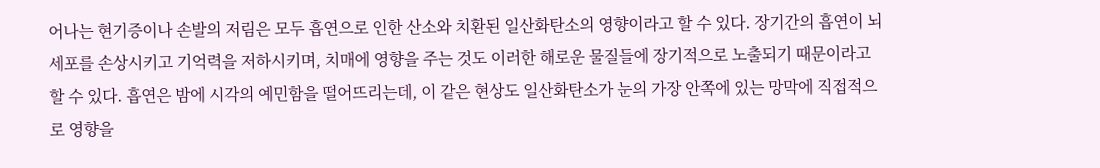어나는 현기증이나 손발의 저림은 모두 흡연으로 인한 산소와 치환된 일산화탄소의 영향이라고 할 수 있다. 장기간의 흡연이 뇌세포를 손상시키고 기억력을 저하시키며, 치매에 영향을 주는 것도 이러한 해로운 물질들에 장기적으로 노출되기 때문이라고 할 수 있다. 흡연은 밤에 시각의 예민함을 떨어뜨리는데, 이 같은 현상도 일산화탄소가 눈의 가장 안쪽에 있는 망막에 직접적으로 영향을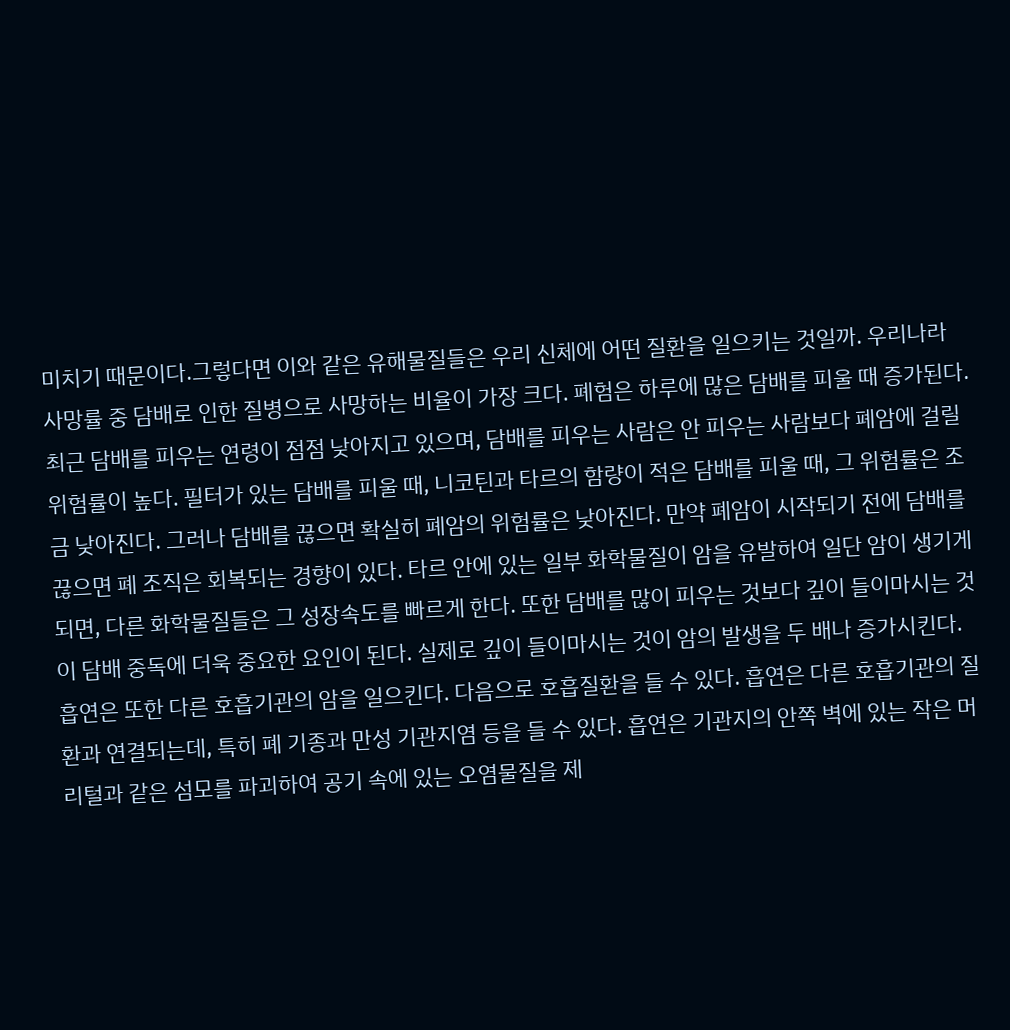미치기 때문이다.그렇다면 이와 같은 유해물질들은 우리 신체에 어떤 질환을 일으키는 것일까. 우리나라 사망률 중 담배로 인한 질병으로 사망하는 비율이 가장 크다. 폐험은 하루에 많은 담배를 피울 때 증가된다. 최근 담배를 피우는 연령이 점점 낮아지고 있으며, 담배를 피우는 사람은 안 피우는 사람보다 폐암에 걸릴 위험률이 높다. 필터가 있는 담배를 피울 때, 니코틴과 타르의 함량이 적은 담배를 피울 때, 그 위험률은 조금 낮아진다. 그러나 담배를 끊으면 확실히 폐암의 위험률은 낮아진다. 만약 폐암이 시작되기 전에 담배를 끊으면 폐 조직은 회복되는 경향이 있다. 타르 안에 있는 일부 화학물질이 암을 유발하여 일단 암이 생기게 되면, 다른 화학물질들은 그 성장속도를 빠르게 한다. 또한 담배를 많이 피우는 것보다 깊이 들이마시는 것이 담배 중독에 더욱 중요한 요인이 된다. 실제로 깊이 들이마시는 것이 암의 발생을 두 배나 증가시킨다. 흡연은 또한 다른 호흡기관의 암을 일으킨다. 다음으로 호흡질환을 들 수 있다. 흡연은 다른 호흡기관의 질환과 연결되는데, 특히 폐 기종과 만성 기관지염 등을 들 수 있다. 흡연은 기관지의 안쪽 벽에 있는 작은 머리털과 같은 섬모를 파괴하여 공기 속에 있는 오염물질을 제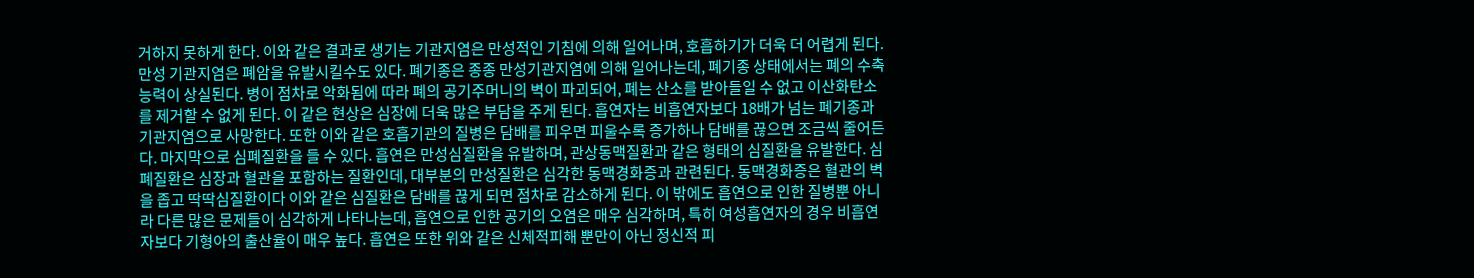거하지 못하게 한다. 이와 같은 결과로 생기는 기관지염은 만성적인 기침에 의해 일어나며, 호흡하기가 더욱 더 어렵게 된다. 만성 기관지염은 폐암을 유발시킬수도 있다. 폐기종은 종종 만성기관지염에 의해 일어나는데, 폐기종 상태에서는 폐의 수축능력이 상실된다. 병이 점차로 악화됨에 따라 폐의 공기주머니의 벽이 파괴되어, 폐는 산소를 받아들일 수 없고 이산화탄소를 제거할 수 없게 된다. 이 같은 현상은 심장에 더욱 많은 부담을 주게 된다. 흡연자는 비흡연자보다 18배가 넘는 폐기종과 기관지염으로 사망한다. 또한 이와 같은 호흡기관의 질병은 담배를 피우면 피울수록 증가하나 담배를 끊으면 조금씩 줄어든다. 마지막으로 심폐질환을 들 수 있다. 흡연은 만성심질환을 유발하며, 관상동맥질환과 같은 형태의 심질환을 유발한다. 심폐질환은 심장과 혈관을 포함하는 질환인데, 대부분의 만성질환은 심각한 동맥경화증과 관련된다. 동맥경화증은 혈관의 벽을 좁고 딱딱심질환이다 이와 같은 심질환은 담배를 끊게 되면 점차로 감소하게 된다. 이 밖에도 흡연으로 인한 질병뿐 아니라 다른 많은 문제들이 심각하게 나타나는데, 흡연으로 인한 공기의 오염은 매우 심각하며, 특히 여성흡연자의 경우 비흡연자보다 기형아의 출산율이 매우 높다. 흡연은 또한 위와 같은 신체적피해 뿐만이 아닌 정신적 피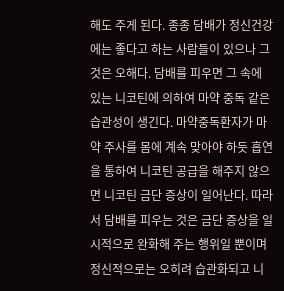해도 주게 된다. 종종 담배가 정신건강에는 좋다고 하는 사람들이 있으나 그것은 오해다. 담배를 피우면 그 속에 있는 니코틴에 의하여 마약 중독 같은 습관성이 생긴다. 마약중독환자가 마약 주사를 몸에 계속 맞아야 하듯 흡연을 통하여 니코틴 공급을 해주지 않으면 니코틴 금단 증상이 일어난다. 따라서 담배를 피우는 것은 금단 증상을 일시적으로 완화해 주는 행위일 뿐이며 정신적으로는 오히려 습관화되고 니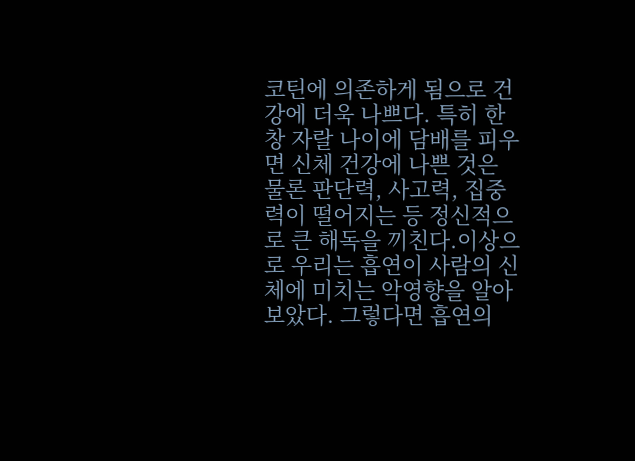코틴에 의존하게 됨으로 건강에 더욱 나쁘다. 특히 한창 자랄 나이에 담배를 피우면 신체 건강에 나쁜 것은 물론 판단력, 사고력, 집중력이 떨어지는 등 정신적으로 큰 해독을 끼친다.이상으로 우리는 흡연이 사람의 신체에 미치는 악영향을 알아보았다. 그렇다면 흡연의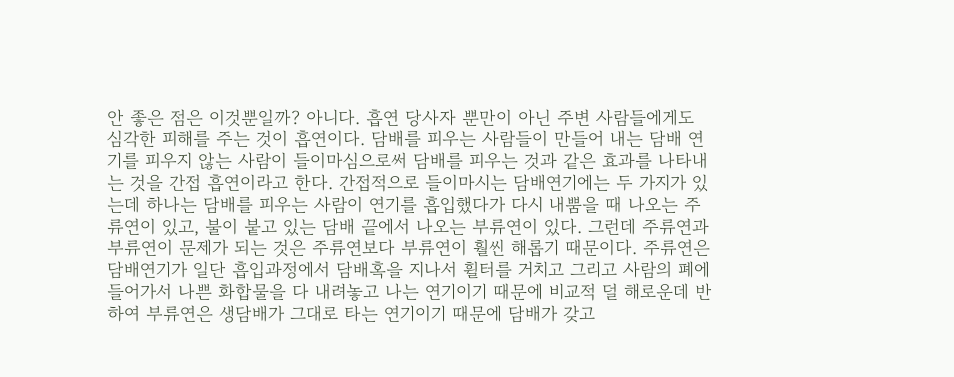안 좋은 점은 이것뿐일까? 아니다. 흡연 당사자 뿐만이 아닌 주변 사람들에게도 심각한 피해를 주는 것이 흡연이다. 담배를 피우는 사람들이 만들어 내는 담배 연기를 피우지 않는 사람이 들이마심으로써 담배를 피우는 것과 같은 효과를 나타내는 것을 간접 흡연이라고 한다. 간접적으로 들이마시는 담배연기에는 두 가지가 있는데 하나는 담배를 피우는 사람이 연기를 흡입했다가 다시 내뿜을 때 나오는 주류연이 있고, 불이 붙고 있는 담배 끝에서 나오는 부류연이 있다. 그런데 주류연과 부류연이 문제가 되는 것은 주류연보다 부류연이 훨씬 해롭기 때문이다. 주류연은 담배연기가 일단 흡입과정에서 담배혹을 지나서 휠터를 거치고 그리고 사람의 폐에 들어가서 나쁜 화합물을 다 내려놓고 나는 연기이기 때문에 비교적 덜 해로운데 반하여 부류연은 생담배가 그대로 타는 연기이기 때문에 담배가 갖고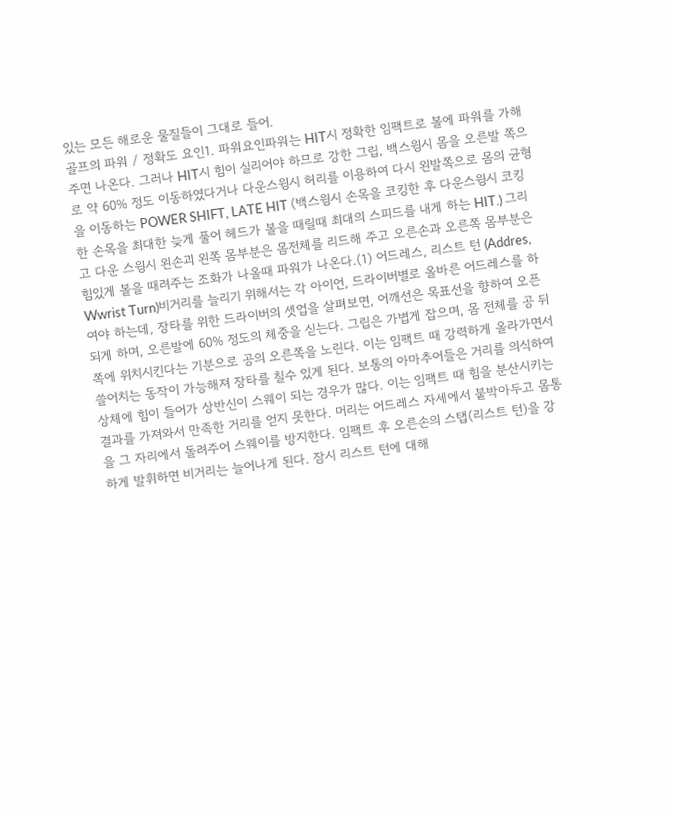있는 모든 해로운 물질들이 그대로 들어.
골프의 파워 / 정확도 요인1. 파워요인파워는 HIT시 정확한 임팩트로 볼에 파워를 가해주면 나온다. 그러나 HIT시 힘이 실리어야 하므로 강한 그립, 백스윙시 몸을 오른발 쪽으로 약 60% 정도 이동하였다거나 다운스윙시 허리를 이용하여 다시 왼발쪽으로 몸의 균형을 이동하는 POWER SHIFT, LATE HIT (백스윙시 손목을 코킹한 후 다운스윙시 코킹한 손목을 최대한 늦게 풀어 헤드가 볼을 때릴때 최대의 스피드를 내게 하는 HIT.) 그리고 다운 스윙시 왼손괴 왼쪽 몸부분은 몸전체를 리드해 주고 오른손과 오른쪽 몸부분은 힘있게 볼을 때려주는 조화가 나올때 파워가 나온다.(1) 어드레스, 리스트 턴 (Addres, Wwrist Turn)비거리를 늘리기 위해서는 각 아이언, 드라이버별로 올바른 어드레스를 하여야 하는데, 장타를 위한 드라이버의 셋업을 살펴보면, 어깨선은 목표선을 향하여 오픈되게 하며, 오른발에 60% 정도의 체중을 싣는다. 그립은 가볍게 잡으며, 몸 전체를 공 뒤쪽에 위치시킨다는 기분으로 공의 오른쪽을 노린다. 이는 임팩트 때 강력하게 올라가면서 쓸어치는 동작이 가능해져 장타를 칠수 있게 된다. 보통의 아마추어들은 거리를 의식하여 상체에 힘이 들어가 상반신이 스웨이 되는 경우가 많다. 이는 임팩트 때 힘을 분산시키는 결과를 가져와서 만족한 거리를 얻지 못한다. 머리는 어드레스 자세에서 붙박아두고 몸통을 그 자리에서 돌려주어 스웨이를 방지한다. 임팩트 후 오른손의 스탭(리스트 턴)을 강하게 발휘하면 비거리는 늘어나게 된다. 잠시 리스트 턴에 대해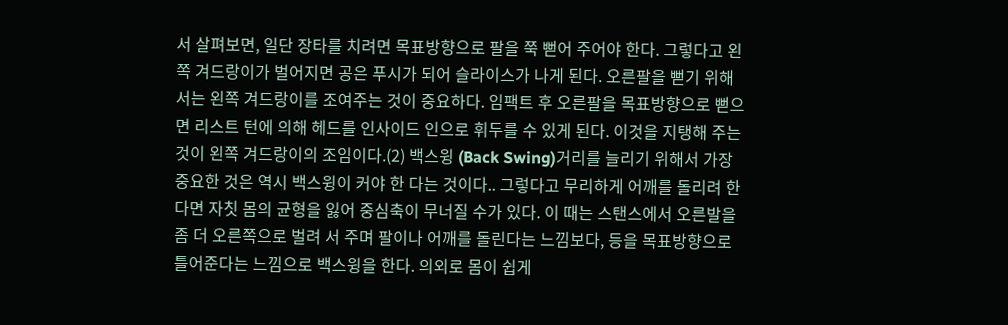서 살펴보면, 일단 장타를 치려면 목표방향으로 팔을 쭉 뻗어 주어야 한다. 그렇다고 왼쪽 겨드랑이가 벌어지면 공은 푸시가 되어 슬라이스가 나게 된다. 오른팔을 뻗기 위해서는 왼쪽 겨드랑이를 조여주는 것이 중요하다. 임팩트 후 오른팔을 목표방향으로 뻗으면 리스트 턴에 의해 헤드를 인사이드 인으로 휘두를 수 있게 된다. 이것을 지탱해 주는 것이 왼쪽 겨드랑이의 조임이다.(2) 백스윙 (Back Swing)거리를 늘리기 위해서 가장 중요한 것은 역시 백스윙이 커야 한 다는 것이다.. 그렇다고 무리하게 어깨를 돌리려 한다면 자칫 몸의 균형을 잃어 중심축이 무너질 수가 있다. 이 때는 스탠스에서 오른발을 좀 더 오른쪽으로 벌려 서 주며 팔이나 어깨를 돌린다는 느낌보다, 등을 목표방향으로 틀어준다는 느낌으로 백스윙을 한다. 의외로 몸이 쉽게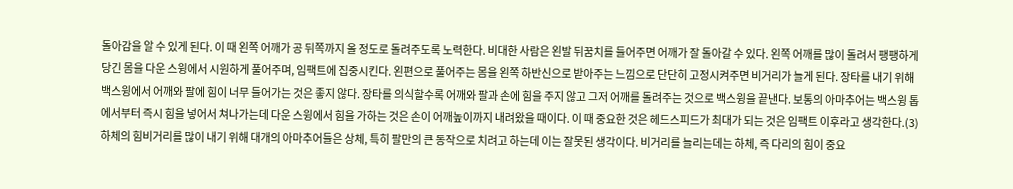돌아감을 알 수 있게 된다. 이 때 왼쪽 어깨가 공 뒤쪽까지 올 정도로 돌려주도록 노력한다. 비대한 사람은 왼발 뒤꿈치를 들어주면 어깨가 잘 돌아갈 수 있다. 왼쪽 어깨를 많이 돌려서 팽팽하게 당긴 몸을 다운 스윙에서 시원하게 풀어주며, 임팩트에 집중시킨다. 왼편으로 풀어주는 몸을 왼쪽 하반신으로 받아주는 느낌으로 단단히 고정시켜주면 비거리가 늘게 된다. 장타를 내기 위해 백스윙에서 어깨와 팔에 힘이 너무 들어가는 것은 좋지 않다. 장타를 의식할수록 어깨와 팔과 손에 힘을 주지 않고 그저 어깨를 돌려주는 것으로 백스윙을 끝낸다. 보통의 아마추어는 백스윙 톱에서부터 즉시 힘을 넣어서 쳐나가는데 다운 스윙에서 힘을 가하는 것은 손이 어깨높이까지 내려왔을 때이다. 이 때 중요한 것은 헤드스피드가 최대가 되는 것은 임팩트 이후라고 생각한다.(3) 하체의 힘비거리를 많이 내기 위해 대개의 아마추어들은 상체, 특히 팔만의 큰 동작으로 치려고 하는데 이는 잘못된 생각이다. 비거리를 늘리는데는 하체, 즉 다리의 힘이 중요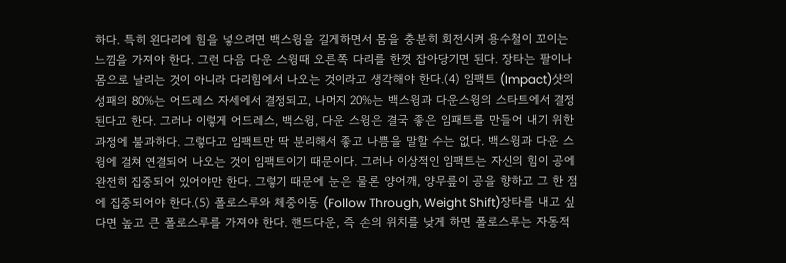하다. 특히 왼다리에 힘을 넣으려면 백스윙을 길게하면서 몸을 충분히 회전시켜 용수철이 꼬이는 느낌을 가져야 한다. 그런 다음 다운 스윙때 오른쪽 다리를 한껏 잡아당기면 된다. 장타는 팔이나 몸으로 날리는 것이 아니라 다리힘에서 나오는 것이라고 생각해야 한다.(4) 임팩트 (Impact)샷의 성패의 80%는 어드레스 자세에서 결정되고, 나머지 20%는 백스윙과 다운스윙의 스타트에서 결정된다고 한다. 그러나 이렇게 어드레스, 백스윙, 다운 스윙은 결국 좋은 임패트를 만들어 내기 위한 과정에 불과하다. 그렇다고 임팩트만 딱 분리해서 좋고 나쁨을 말할 수는 없다. 백스윙과 다운 스윙에 걸쳐 연결되어 나오는 것이 임팩트이기 때문이다. 그러나 이상적인 임팩트는 자신의 힘이 공에 완전히 집중되어 있어야만 한다. 그렇기 때문에 눈은 물론 양어깨, 양무릎이 공을 향하고 그 한 점에 집중되어야 한다.(5) 폴로스루와 체중이동 (Follow Through, Weight Shift)장타를 내고 싶다면 높고 큰 폴로스루를 가져야 한다. 핸드다운, 즉 손의 위치를 낮게 하면 폴로스루는 자동적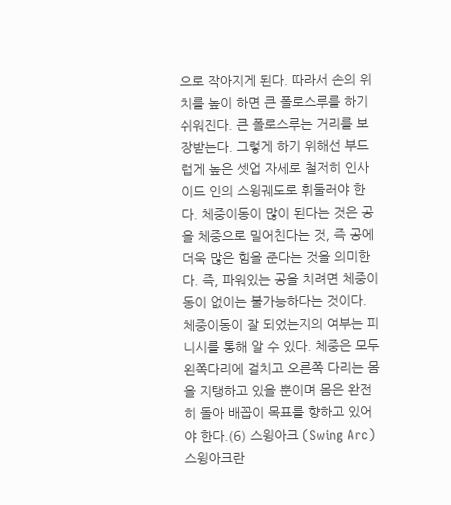으로 작아지게 된다. 따라서 손의 위치를 높이 하면 큰 폴로스루를 하기 쉬워진다. 큰 폴로스루는 거리를 보장받는다. 그렇게 하기 위해선 부드럽게 높은 셋업 자세로 철저히 인사이드 인의 스윙궤도로 휘둘러야 한다. 체중이동이 많이 된다는 것은 공을 체중으로 밀어친다는 것, 즉 공에 더욱 많은 힘을 준다는 것을 의미한다. 즉, 파워있는 공을 치려면 체중이동이 없이는 불가능하다는 것이다. 체중이동이 잘 되었는지의 여부는 피니시를 통해 알 수 있다. 체중은 모두 왼쪽다리에 걸치고 오른쪽 다리는 몸을 지탱하고 있을 뿐이며 몸은 완전히 돌아 배꼽이 목표를 향하고 있어야 한다.(6) 스윙아크 (Swing Arc)스윙아크란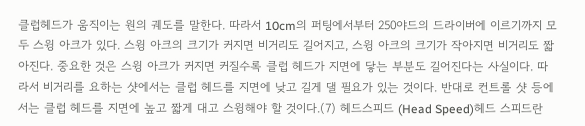클럽헤드가 움직이는 원의 궤도를 말한다. 따라서 10cm의 퍼팅에서부터 250야드의 드라이버에 이르기까지 모두 스윙 아크가 있다. 스윙 아크의 크기가 커지면 비거리도 길어지고, 스윙 아크의 크기가 작아지면 비거리도 짧아진다. 중요한 것은 스윙 아크가 커지면 커질수록 클럽 헤드가 지면에 닿는 부분도 길어진다는 사실이다. 따라서 비거리를 요하는 샷에서는 클럽 헤드를 지면에 낮고 길게 댈 필요가 있는 것이다. 반대로 컨트롤 샷 등에서는 클럽 헤드를 지면에 높고 짧게 대고 스윙해야 할 것이다.(7) 헤드스피드 (Head Speed)헤드 스피드란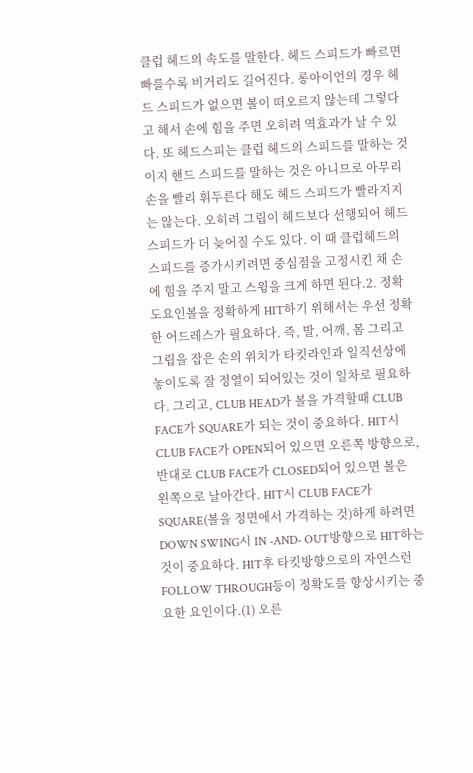클럽 헤드의 속도를 말한다. 헤드 스피드가 빠르면 빠를수록 비거리도 길어진다. 롱아이언의 경우 헤드 스피드가 없으면 볼이 떠오르지 않는데 그렇다고 해서 손에 힘을 주면 오히려 역효과가 날 수 있다. 또 헤드스피는 클럽 헤드의 스피드를 말하는 것이지 핸드 스피드를 말하는 것은 아니므로 아무리 손을 빨리 휘두른다 해도 헤드 스피드가 빨라지지는 않는다. 오히려 그립이 헤드보다 선행되어 헤드 스피드가 더 늦어질 수도 있다. 이 때 클럽헤드의 스피드를 증가시키려면 중심점을 고정시킨 채 손에 힘을 주지 말고 스윙을 크게 하면 된다.2. 정확도요인볼을 정확하게 HIT하기 위해서는 우선 정확한 어드레스가 필요하다. 즉, 발, 어깨, 몸 그리고 그립을 잡은 손의 위치가 타킷라인과 일직선상에 놓이도록 잘 정열이 되어있는 것이 일차로 필요하다. 그리고, CLUB HEAD가 볼을 가격할때 CLUB FACE가 SQUARE가 되는 것이 중요하다. HIT시 CLUB FACE가 OPEN되어 있으면 오른쪽 방향으로, 반대로 CLUB FACE가 CLOSED되어 있으면 볼은 왼쪽으로 날아간다. HIT시 CLUB FACE가 SQUARE(볼을 정면에서 가격하는 것)하게 하려면 DOWN SWING시 IN -AND- OUT방향으로 HIT하는 것이 중요하다. HIT후 타킷방향으로의 자연스런 FOLLOW THROUGH등이 정확도를 향상시키는 중요한 요인이다.(1) 오른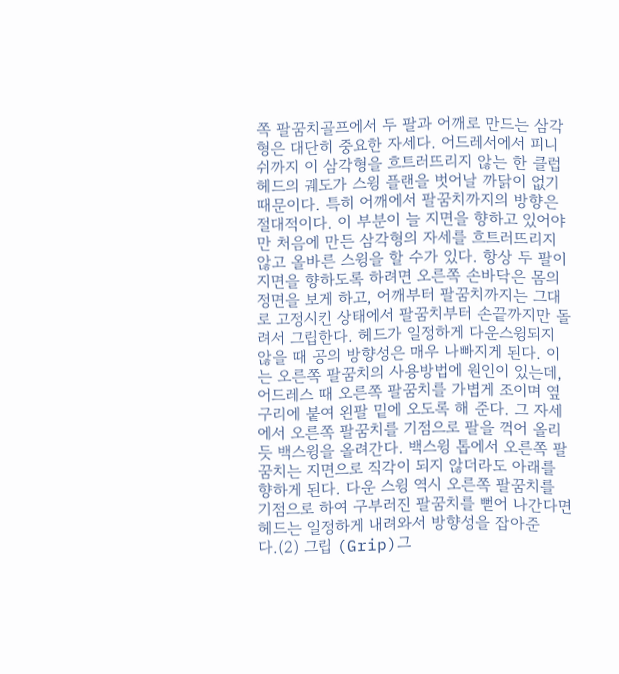쪽 팔꿈치골프에서 두 팔과 어깨로 만드는 삼각형은 대단히 중요한 자세다. 어드레서에서 피니쉬까지 이 삼각형을 흐트러뜨리지 않는 한 클럽 헤드의 궤도가 스윙 플랜을 벗어날 까닭이 없기 때문이다. 특히 어깨에서 팔꿈치까지의 방향은 절대적이다. 이 부분이 늘 지면을 향하고 있어야만 처음에 만든 삼각형의 자세를 흐트러뜨리지 않고 올바른 스윙을 할 수가 있다. 항상 두 팔이 지면을 향하도록 하려면 오른쪽 손바닥은 몸의 정면을 보게 하고, 어깨부터 팔꿈치까지는 그대로 고정시킨 상태에서 팔꿈치부터 손끝까지만 돌려서 그립한다. 헤드가 일정하게 다운스윙되지 않을 때 공의 방향성은 매우 나빠지게 된다. 이는 오른쪽 팔꿈치의 사용방법에 원인이 있는데, 어드레스 때 오른쪽 팔꿈치를 가볍게 조이며 옆구리에 붙여 왼팔 밑에 오도록 해 준다. 그 자세에서 오른쪽 팔꿈치를 기점으로 팔을 꺽어 올리듯 백스윙을 올려간다. 백스윙 톱에서 오른쪽 팔꿈치는 지면으로 직각이 되지 않더라도 아래를 향하게 된다. 다운 스윙 역시 오른쪽 팔꿈치를 기점으로 하여 구부러진 팔꿈치를 뻗어 나간다면 헤드는 일정하게 내려와서 방향성을 잡아준다.(2) 그립 (Grip)그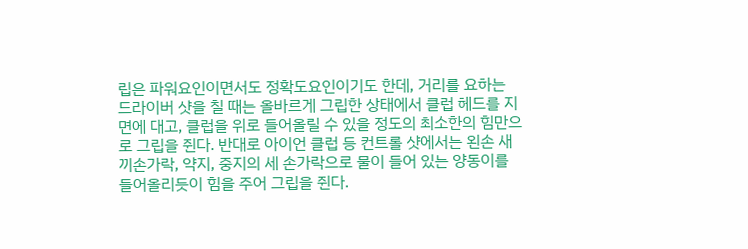립은 파워요인이면서도 정확도요인이기도 한데, 거리를 요하는 드라이버 샷을 칠 때는 올바르게 그립한 상태에서 클럽 헤드를 지면에 대고, 클럽을 위로 들어올릴 수 있을 정도의 최소한의 힘만으로 그립을 쥔다. 반대로 아이언 클럽 등 컨트롤 샷에서는 왼손 새끼손가락, 약지, 중지의 세 손가락으로 물이 들어 있는 양동이를 들어올리듯이 힘을 주어 그립을 쥔다.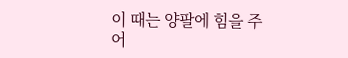이 때는 양팔에 힘을 주어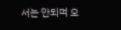서는 안되며 오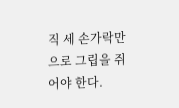직 세 손가락만으로 그립을 쥐어야 한다.